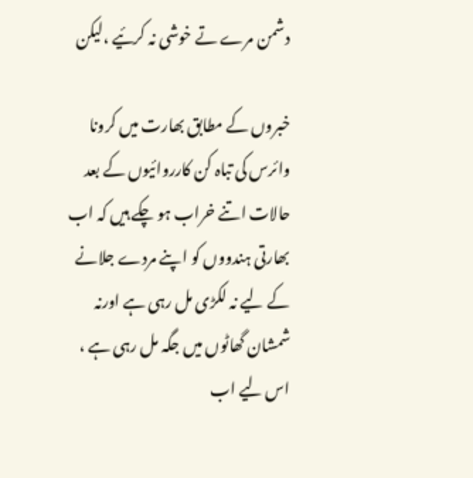دشمن مرے تے خوشی نہ کرئیے ،لیکن

خبروں کے مطابق بھارت میں کرونا وائرس کی تباہ کن کارروائیوں کے بعد حالات اتنے خراب ہو چکے ہیں کہ اب بھارتی ہندووں کو اپنے مردے جلانے کے لیے نہ لکڑی مل رہی ہے اورنہ شمشان گھاٹوں میں جگہ مل رہی ہے ، اس لیے اب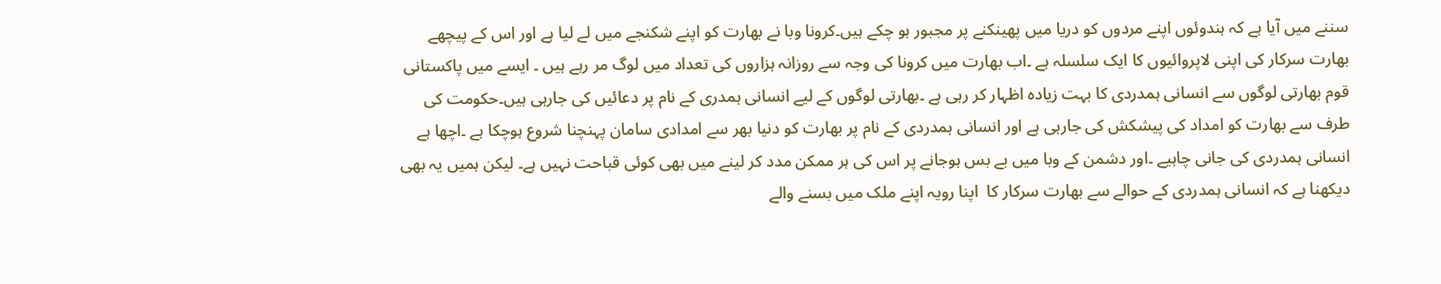سننے میں آیا ہے کہ ہندوئوں اپنے مردوں کو دریا میں پھینکنے پر مجبور ہو چکے ہیں۔کرونا وبا نے بھارت کو اپنے شکنجے میں لے لیا ہے اور اس کے پیچھے بھارت سرکار کی اپنی لاپروائیوں کا ایک سلسلہ ہے ۔اب بھارت میں کرونا کی وجہ سے روزانہ ہزاروں کی تعداد میں لوگ مر رہے ہیں ۔ ایسے میں پاکستانی قوم بھارتی لوگوں سے انسانی ہمدردی کا بہت زیادہ اظہار کر رہی ہے ۔بھارتی لوگوں کے لیے انسانی ہمدری کے نام پر دعائیں کی جارہی ہیں۔حکومت کی طرف سے بھارت کو امداد کی پیشکش کی جارہی ہے اور انسانی ہمدردی کے نام پر بھارت کو دنیا بھر سے امدادی سامان پہنچنا شروع ہوچکا ہے ۔اچھا ہے انسانی ہمدردی کی جانی چاہیے ۔اور دشمن کے وبا میں بے بس ہوجانے پر اس کی ہر ممکن مدد کر لینے میں بھی کوئی قباحت نہیں ہے۔ لیکن ہمیں یہ بھی دیکھنا ہے کہ انسانی ہمدردی کے حوالے سے بھارت سرکار کا  اپنا رویہ اپنے ملک میں بسنے والے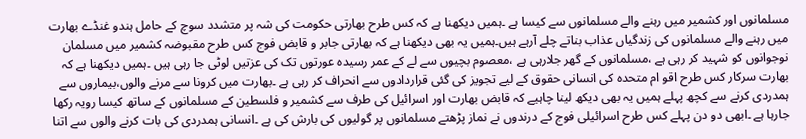مسلمانوں اور کشمیر میں رہنے والے مسلمانوں سے کیسا ہے ۔ہمیں دیکھنا ہے کہ کس طرح بھارتی حکومت کی شہ پر متشدد سوچ کے حامل ہندو غنڈے بھارت میں رہنے والے مسلمانوں کی زندگیاں عذاب بناتے چلے آرہے ہیں۔ہمیں یہ بھی دیکھنا ہے کہ بھارتی جابر و قابض فوج کس طرح مقبوضہ کشمیر میں مسلمان نوجوانوں کو شہید کر رہی ہے ،مسلمانوں کے گھر جلارہی ہے ،معصوم بچیوں سے لے کے عمر رسیدہ عورتوں تک کی عزتیں لوٹی جا رہی ہیں ۔ہمیں دیکھنا ہے کہ بھارت سرکار کس طرح اقو ام متحدہ کی انسانی حقوق کے لیے تجویز کی گئی قراردادوں سے انحراف کر رہی ہے ۔بھارت میں کرونا سے مرنے والوں،بیماروں سے ہمدردی کرنے سے کچھ پہلے ہمیں یہ بھی دیکھ لینا چاہیے کہ قابض بھارت اور اسرائیل کی طرف سے کشمیر و فلسطین کے مسلمانوں کے ساتھ کیسا رویہ رکھا جارہا ہے ۔ابھی دو دن پہلے کس طرح اسرائیلی فوج کے درندوں نے نماز پڑھتے مسلمانوں پر گولیوں کی بارش کی ہے ۔انسانی ہمدردی کی بات کرنے والوں سے اتنا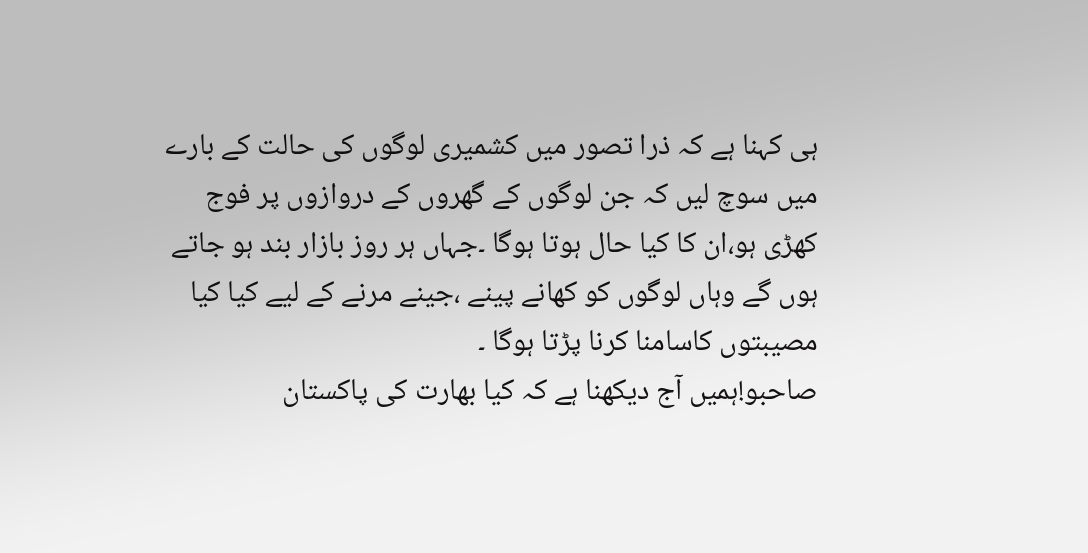ہی کہنا ہے کہ ذرا تصور میں کشمیری لوگوں کی حالت کے بارے میں سوچ لیں کہ جن لوگوں کے گھروں کے دروازوں پر فوج کھڑی ہو،ان کا کیا حال ہوتا ہوگا ۔جہاں ہر روز بازار بند ہو جاتے ہوں گے وہاں لوگوں کو کھانے پینے ،جینے مرنے کے لیے کیا کیا مصیبتوں کاسامنا کرنا پڑتا ہوگا ۔
صاحبو!ہمیں آج دیکھنا ہے کہ کیا بھارت کی پاکستان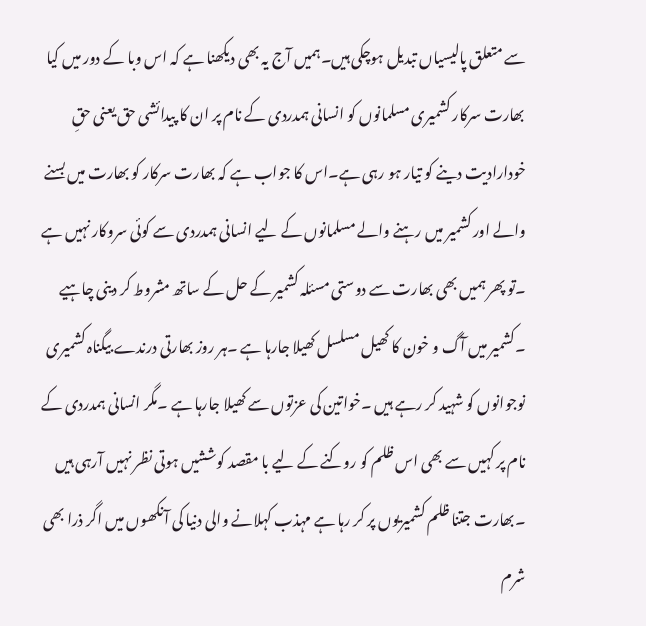سے متعلق پالیسیاں تبدیل ہوچکی ہیں۔ہمیں آج یہ بھی دیکھنا ہے کہ اس وبا کے دور میں کیا بھارت سرکار کشمیری مسلمانوں کو انسانی ہمدردی کے نام پر ان کا پیدائشی حق یعنی حقِ خودارادیت دینے کو تیار ہو رہی ہے۔اس کا جواب ہے کہ بھارت سرکار کو بھارت میں بسنے والے اور کشمیر میں رہنے والے مسلمانوں کے لیے انسانی ہمدردی سے کوئی سروکار نہیں ہے ۔تو پھر ہمیں بھی بھارت سے دوستی مسئلہ کشمیر کے حل کے ساتھ مشروط کر دینی چاہیے ۔کشمیر میں آگ و خون کا کھیل مسلسل کھیلا جارہا ہے ۔ہر روز بھارتی درندے بیگناہ کشمیری نوجوانوں کو شہید کر رہے ہیں ۔خواتین کی عزتوں سے کھیلا جارہا ہے ۔مگر انسانی ہمدردی کے نام پر کہیں سے بھی اس ظلم کو روکنے کے لیے با مقصد کوششیں ہوتی نظر نہیں آرہی ہیں ۔بھارت جتنا ظلم کشمیریوں پر کر رہا ہے مہذب کہلانے والی دنیا کی آنکھوں میں اگر ذرا بھی شرم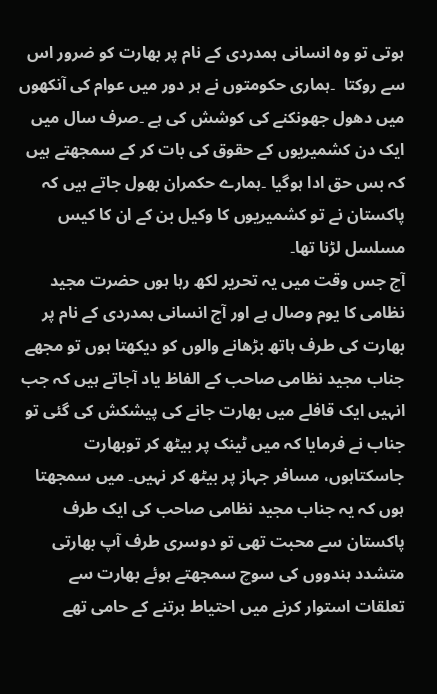ہوتی تو وہ انسانی ہمدردی کے نام پر بھارت کو ضرور اس سے روکتا  ۔ہماری حکومتوں نے ہر دور میں عوام کی آنکھوں میں دھول جھونکنے کی کوشش کی ہے ۔صرف سال میں ایک دن کشمیریوں کے حقوق کی بات کر کے سمجھتے ہیں کہ بس حق ادا ہوگیا ۔ہمارے حکمران بھول جاتے ہیں کہ پاکستان نے تو کشمیریوں کا وکیل بن کے ان کا کیس مسلسل لڑنا تھا۔
آج جس وقت میں یہ تحریر لکھ رہا ہوں حضرت مجید نظامی کا یوم وصال ہے اور آج انسانی ہمدردی کے نام پر بھارت کی طرف ہاتھ بڑھانے والوں کو دیکھتا ہوں تو مجھے جناب مجید نظامی صاحب کے الفاظ یاد آجاتے ہیں کہ جب انہیں ایک قافلے میں بھارت جانے کی پیشکش کی گئی تو جناب نے فرمایا کہ میں ٹینک پر بیٹھ کر توبھارت جاسکتاہوں، مسافر جہاز پر بیٹھ کر نہیں۔ میں سمجھتا ہوں کہ یہ جناب مجید نظامی صاحب کی ایک طرف پاکستان سے محبت تھی تو دوسری طرف آپ بھارتی متشدد ہندووں کی سوچ سمجھتے ہوئے بھارت سے تعلقات استوار کرنے میں احتیاط برتنے کے حامی تھے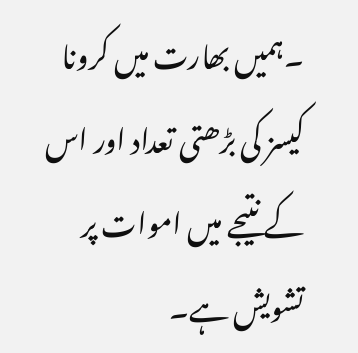۔ہمیں بھارت میں کرونا کیسز کی بڑھتی تعداد اور اس کے نتیجے میں اموات پر تشویش ہے۔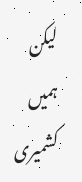لیکن ہمیں کشمیری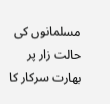مسلمانوں کی حالت زار پر بھارت سرکار کا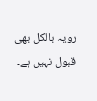رویہ بالکل بھی قبول نہیں ہے۔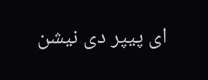ای پیپر دی نیشن